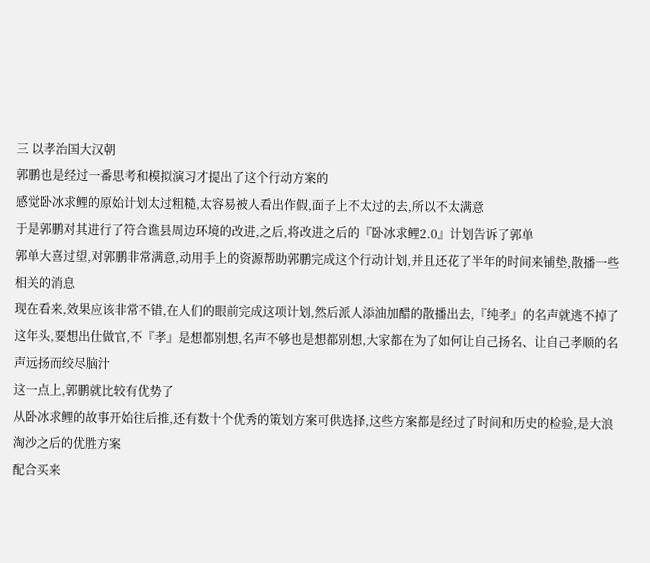三 以孝治国大汉朝
郭鹏也是经过一番思考和模拟演习才提出了这个行动方案的
感觉卧冰求鲤的原始计划太过粗糙,太容易被人看出作假,面子上不太过的去,所以不太满意
于是郭鹏对其进行了符合谯县周边环境的改进,之后,将改进之后的『卧冰求鲤2.0』计划告诉了郭单
郭单大喜过望,对郭鹏非常满意,动用手上的资源帮助郭鹏完成这个行动计划,并且还花了半年的时间来铺垫,散播一些相关的消息
现在看来,效果应该非常不错,在人们的眼前完成这项计划,然后派人添油加醋的散播出去,『纯孝』的名声就逃不掉了
这年头,要想出仕做官,不『孝』是想都别想,名声不够也是想都别想,大家都在为了如何让自己扬名、让自己孝顺的名声远扬而绞尽脑汁
这一点上,郭鹏就比较有优势了
从卧冰求鲤的故事开始往后推,还有数十个优秀的策划方案可供选择,这些方案都是经过了时间和历史的检验,是大浪淘沙之后的优胜方案
配合买来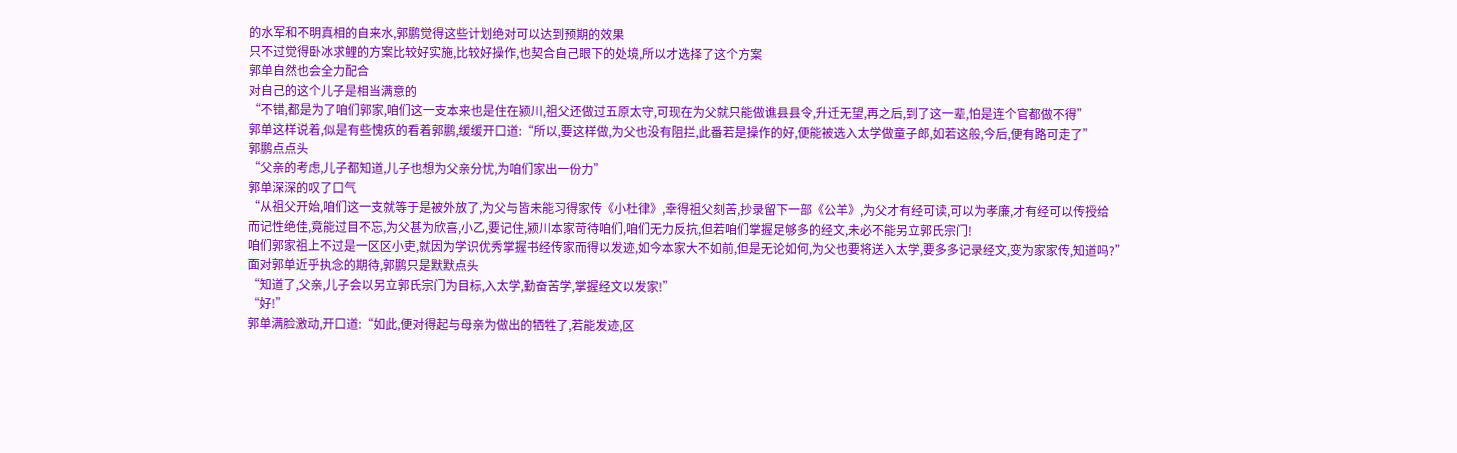的水军和不明真相的自来水,郭鹏觉得这些计划绝对可以达到预期的效果
只不过觉得卧冰求鲤的方案比较好实施,比较好操作,也契合自己眼下的处境,所以才选择了这个方案
郭单自然也会全力配合
对自己的这个儿子是相当满意的
“不错,都是为了咱们郭家,咱们这一支本来也是住在颍川,祖父还做过五原太守,可现在为父就只能做谯县县令,升迁无望,再之后,到了这一辈,怕是连个官都做不得”
郭单这样说着,似是有些愧疚的看着郭鹏,缓缓开口道:“所以,要这样做,为父也没有阻拦,此番若是操作的好,便能被选入太学做童子郎,如若这般,今后,便有路可走了”
郭鹏点点头
“父亲的考虑,儿子都知道,儿子也想为父亲分忧,为咱们家出一份力”
郭单深深的叹了口气
“从祖父开始,咱们这一支就等于是被外放了,为父与皆未能习得家传《小杜律》,幸得祖父刻苦,抄录留下一部《公羊》,为父才有经可读,可以为孝廉,才有经可以传授给
而记性绝佳,竟能过目不忘,为父甚为欣喜,小乙,要记住,颍川本家苛待咱们,咱们无力反抗,但若咱们掌握足够多的经文,未必不能另立郭氏宗门!
咱们郭家祖上不过是一区区小吏,就因为学识优秀掌握书经传家而得以发迹,如今本家大不如前,但是无论如何,为父也要将送入太学,要多多记录经文,变为家家传,知道吗?”
面对郭单近乎执念的期待,郭鹏只是默默点头
“知道了,父亲,儿子会以另立郭氏宗门为目标,入太学,勤奋苦学,掌握经文以发家!”
“好!”
郭单满脸激动,开口道:“如此,便对得起与母亲为做出的牺牲了,若能发迹,区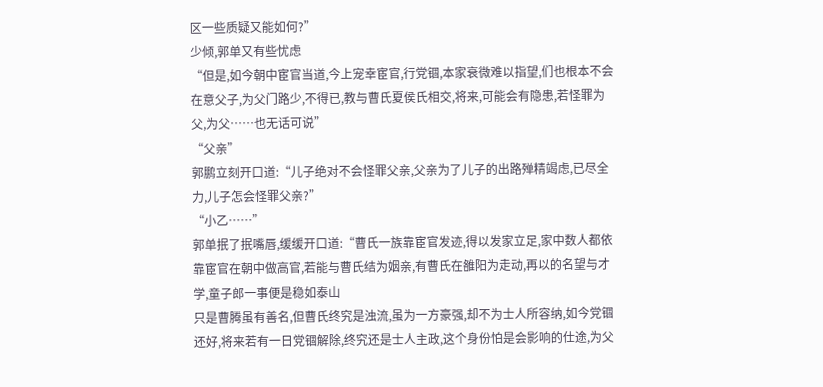区一些质疑又能如何?”
少倾,郭单又有些忧虑
“但是,如今朝中宦官当道,今上宠幸宦官,行党锢,本家衰微难以指望,们也根本不会在意父子,为父门路少,不得已,教与曹氏夏侯氏相交,将来,可能会有隐患,若怪罪为父,为父……也无话可说”
“父亲”
郭鹏立刻开口道:“儿子绝对不会怪罪父亲,父亲为了儿子的出路殚精竭虑,已尽全力,儿子怎会怪罪父亲?”
“小乙……”
郭单抿了抿嘴唇,缓缓开口道:“曹氏一族靠宦官发迹,得以发家立足,家中数人都依靠宦官在朝中做高官,若能与曹氏结为姻亲,有曹氏在雒阳为走动,再以的名望与才学,童子郎一事便是稳如泰山
只是曹腾虽有善名,但曹氏终究是浊流,虽为一方豪强,却不为士人所容纳,如今党锢还好,将来若有一日党锢解除,终究还是士人主政,这个身份怕是会影响的仕途,为父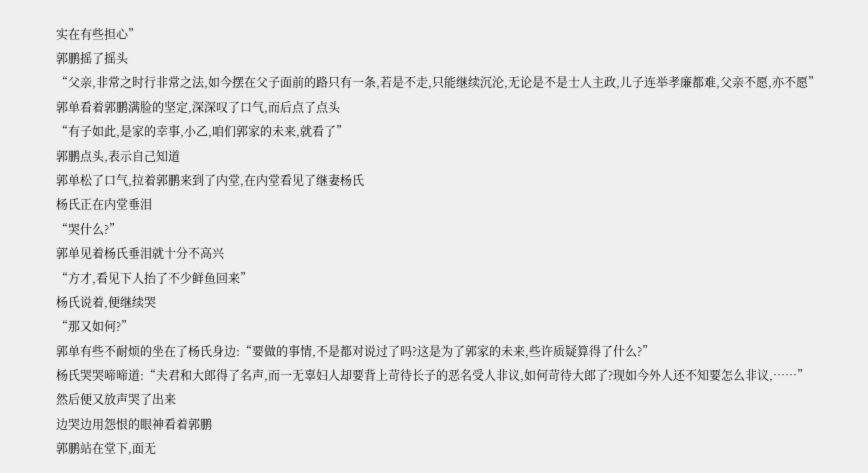实在有些担心”
郭鹏摇了摇头
“父亲,非常之时行非常之法,如今摆在父子面前的路只有一条,若是不走,只能继续沉沦,无论是不是士人主政,儿子连举孝廉都难,父亲不愿,亦不愿”
郭单看着郭鹏满脸的坚定,深深叹了口气,而后点了点头
“有子如此,是家的幸事,小乙,咱们郭家的未来,就看了”
郭鹏点头,表示自己知道
郭单松了口气,拉着郭鹏来到了内堂,在内堂看见了继妻杨氏
杨氏正在内堂垂泪
“哭什么?”
郭单见着杨氏垂泪就十分不高兴
“方才,看见下人抬了不少鲜鱼回来”
杨氏说着,便继续哭
“那又如何?”
郭单有些不耐烦的坐在了杨氏身边:“要做的事情,不是都对说过了吗?这是为了郭家的未来,些许质疑算得了什么?”
杨氏哭哭啼啼道:“夫君和大郎得了名声,而一无辜妇人却要背上苛待长子的恶名受人非议,如何苛待大郎了?现如今外人还不知要怎么非议,……”
然后便又放声哭了出来
边哭边用怨恨的眼神看着郭鹏
郭鹏站在堂下,面无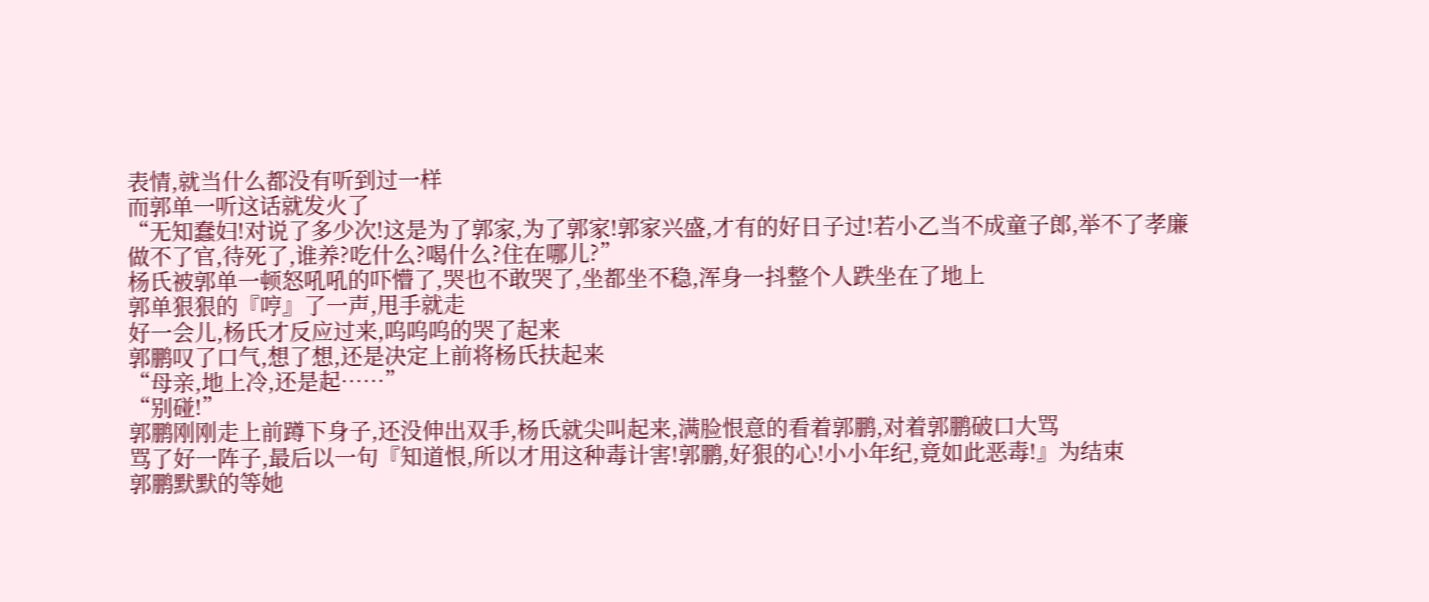表情,就当什么都没有听到过一样
而郭单一听这话就发火了
“无知蠢妇!对说了多少次!这是为了郭家,为了郭家!郭家兴盛,才有的好日子过!若小乙当不成童子郎,举不了孝廉做不了官,待死了,谁养?吃什么?喝什么?住在哪儿?”
杨氏被郭单一顿怒吼吼的吓懵了,哭也不敢哭了,坐都坐不稳,浑身一抖整个人跌坐在了地上
郭单狠狠的『哼』了一声,甩手就走
好一会儿,杨氏才反应过来,呜呜呜的哭了起来
郭鹏叹了口气,想了想,还是决定上前将杨氏扶起来
“母亲,地上冷,还是起……”
“别碰!”
郭鹏刚刚走上前蹲下身子,还没伸出双手,杨氏就尖叫起来,满脸恨意的看着郭鹏,对着郭鹏破口大骂
骂了好一阵子,最后以一句『知道恨,所以才用这种毒计害!郭鹏,好狠的心!小小年纪,竟如此恶毒!』为结束
郭鹏默默的等她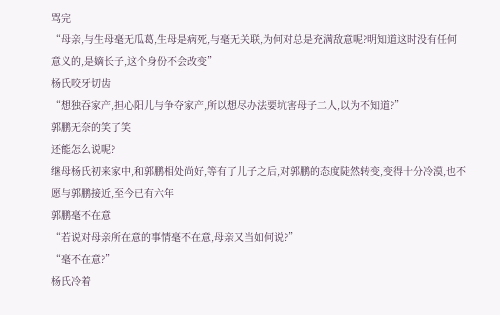骂完
“母亲,与生母毫无瓜葛,生母是病死,与毫无关联,为何对总是充满敌意呢?明知道这时没有任何意义的,是嫡长子,这个身份不会改变”
杨氏咬牙切齿
“想独吞家产,担心阳儿与争夺家产,所以想尽办法要坑害母子二人,以为不知道?”
郭鹏无奈的笑了笑
还能怎么说呢?
继母杨氏初来家中,和郭鹏相处尚好,等有了儿子之后,对郭鹏的态度陡然转变,变得十分冷漠,也不愿与郭鹏接近,至今已有六年
郭鹏毫不在意
“若说对母亲所在意的事情毫不在意,母亲又当如何说?”
“毫不在意?”
杨氏冷着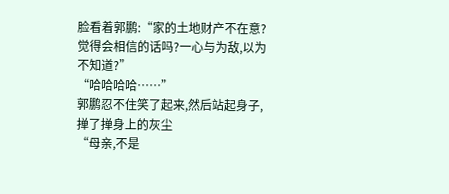脸看着郭鹏:“家的土地财产不在意?觉得会相信的话吗?一心与为敌,以为不知道?”
“哈哈哈哈……”
郭鹏忍不住笑了起来,然后站起身子,掸了掸身上的灰尘
“母亲,不是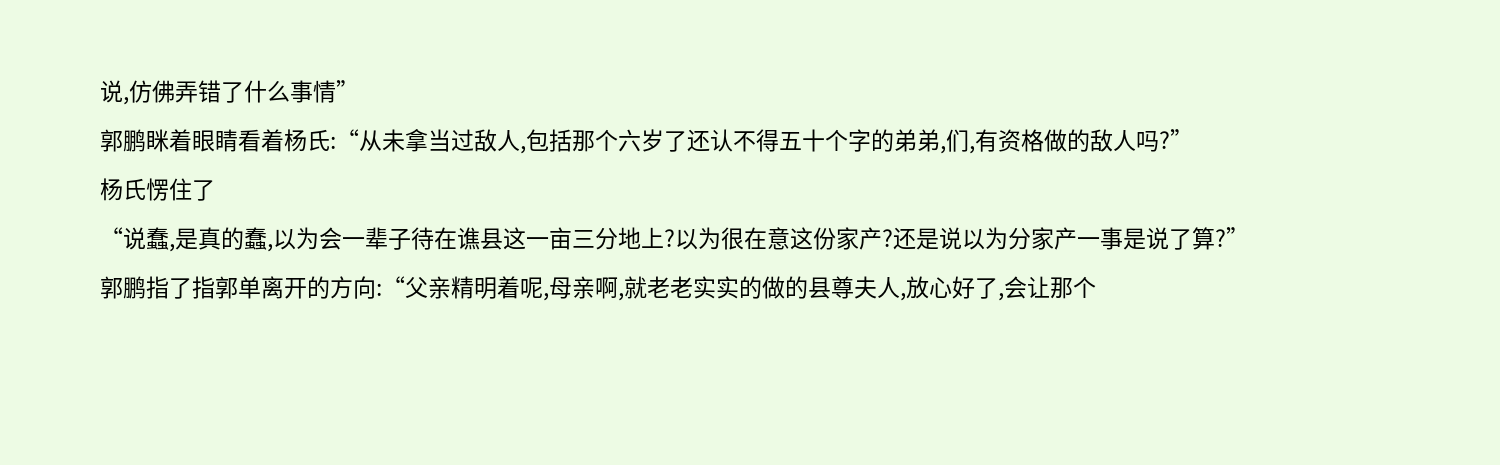说,仿佛弄错了什么事情”
郭鹏眯着眼睛看着杨氏:“从未拿当过敌人,包括那个六岁了还认不得五十个字的弟弟,们,有资格做的敌人吗?”
杨氏愣住了
“说蠢,是真的蠢,以为会一辈子待在谯县这一亩三分地上?以为很在意这份家产?还是说以为分家产一事是说了算?”
郭鹏指了指郭单离开的方向:“父亲精明着呢,母亲啊,就老老实实的做的县尊夫人,放心好了,会让那个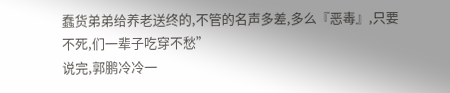蠢货弟弟给养老送终的,不管的名声多差,多么『恶毒』,只要不死,们一辈子吃穿不愁”
说完,郭鹏冷冷一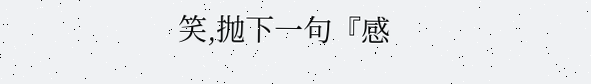笑,抛下一句『感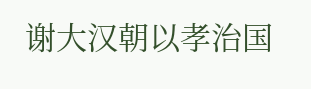谢大汉朝以孝治国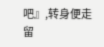吧』,转身便走
留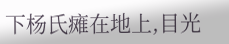下杨氏瘫在地上,目光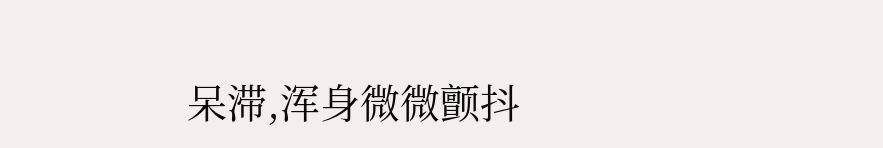呆滞,浑身微微颤抖